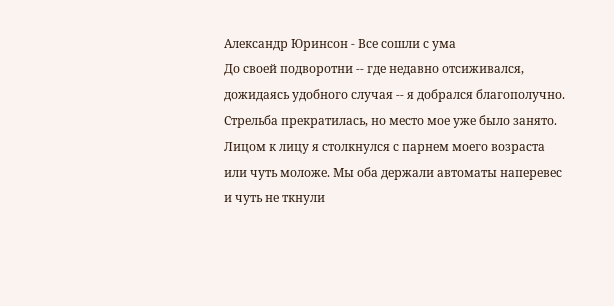Александр Юринсон - Все сошли с ума
До своей подворотни -- где недавно отсиживался, дожидаясь удобного случая -- я добрался благополучно. Стрельба прекратилась, но место мое уже было занято. Лицом к лицу я столкнулся с парнем моего возраста или чуть моложе. Мы оба держали автоматы наперевес и чуть не ткнули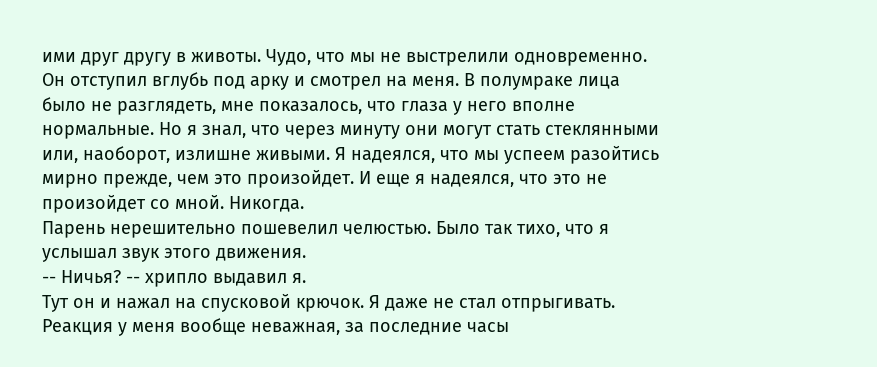ими друг другу в животы. Чудо, что мы не выстрелили одновременно.
Он отступил вглубь под арку и смотрел на меня. В полумраке лица было не разглядеть, мне показалось, что глаза у него вполне нормальные. Но я знал, что через минуту они могут стать стеклянными или, наоборот, излишне живыми. Я надеялся, что мы успеем разойтись мирно прежде, чем это произойдет. И еще я надеялся, что это не произойдет со мной. Никогда.
Парень нерешительно пошевелил челюстью. Было так тихо, что я услышал звук этого движения.
-- Ничья? -- хрипло выдавил я.
Тут он и нажал на спусковой крючок. Я даже не стал отпрыгивать. Реакция у меня вообще неважная, за последние часы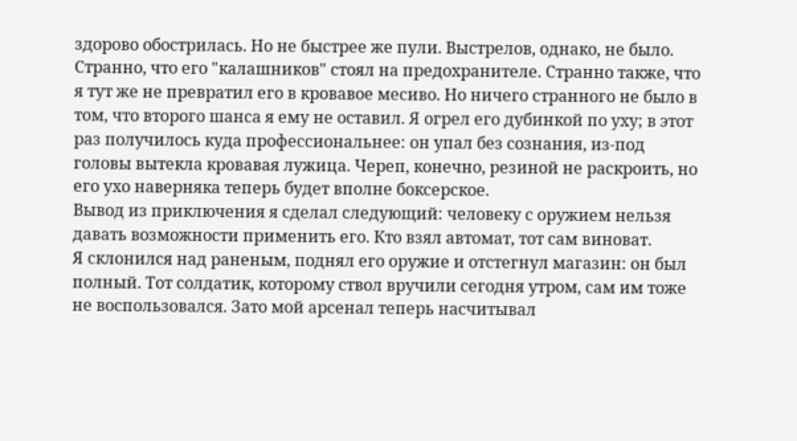здорово обострилась. Но не быстрее же пули. Выстрелов, однако, не было. Странно, что его "калашников" стоял на предохранителе. Странно также, что я тут же не превратил его в кровавое месиво. Но ничего странного не было в том, что второго шанса я ему не оставил. Я огрел его дубинкой по уху; в этот раз получилось куда профессиональнее: он упал без сознания, из-под головы вытекла кровавая лужица. Череп, конечно, резиной не раскроить, но его ухо наверняка теперь будет вполне боксерское.
Вывод из приключения я сделал следующий: человеку с оружием нельзя давать возможности применить его. Кто взял автомат, тот сам виноват.
Я склонился над раненым, поднял его оружие и отстегнул магазин: он был полный. Тот солдатик, которому ствол вручили сегодня утром, сам им тоже не воспользовался. Зато мой арсенал теперь насчитывал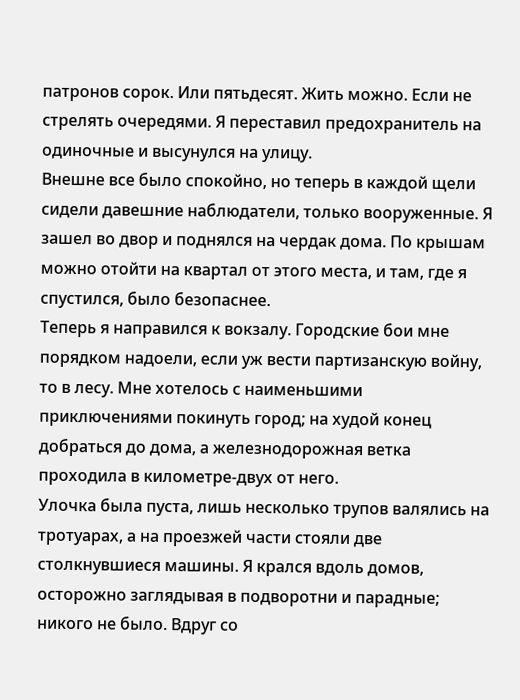патронов сорок. Или пятьдесят. Жить можно. Если не стрелять очередями. Я переставил предохранитель на одиночные и высунулся на улицу.
Внешне все было спокойно, но теперь в каждой щели сидели давешние наблюдатели, только вооруженные. Я зашел во двор и поднялся на чердак дома. По крышам можно отойти на квартал от этого места, и там, где я спустился, было безопаснее.
Теперь я направился к вокзалу. Городские бои мне порядком надоели, если уж вести партизанскую войну, то в лесу. Мне хотелось с наименьшими приключениями покинуть город; на худой конец добраться до дома, а железнодорожная ветка проходила в километре-двух от него.
Улочка была пуста, лишь несколько трупов валялись на тротуарах, а на проезжей части стояли две столкнувшиеся машины. Я крался вдоль домов, осторожно заглядывая в подворотни и парадные; никого не было. Вдруг со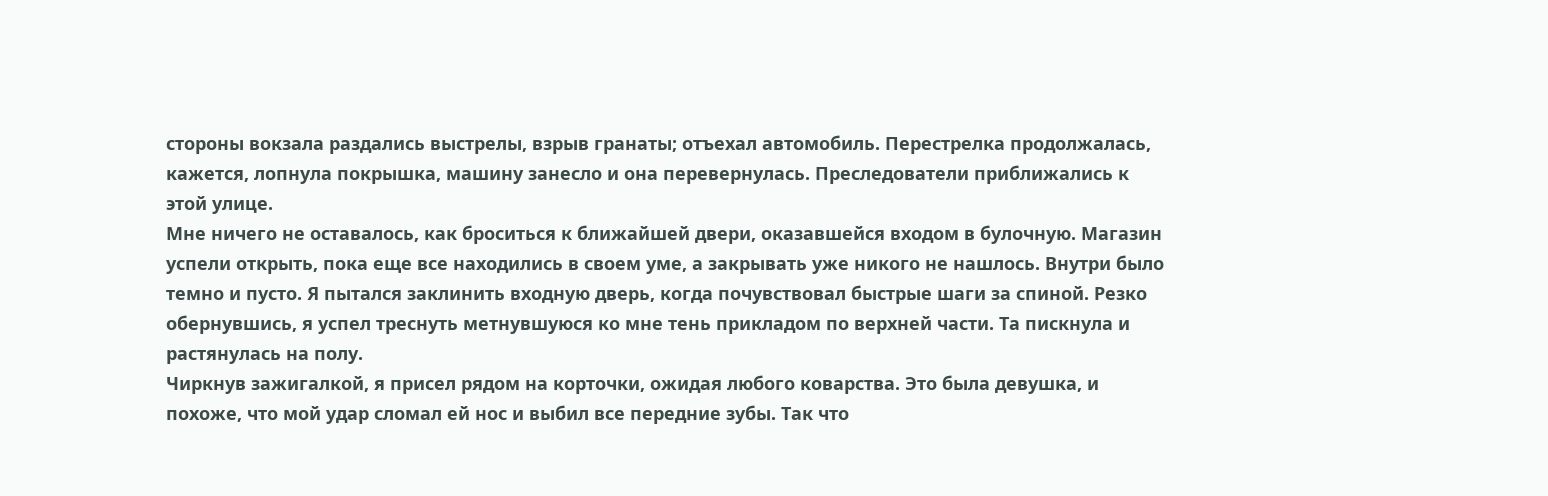стороны вокзала раздались выстрелы, взрыв гранаты; отъехал автомобиль. Перестрелка продолжалась, кажется, лопнула покрышка, машину занесло и она перевернулась. Преследователи приближались к этой улице.
Мне ничего не оставалось, как броситься к ближайшей двери, оказавшейся входом в булочную. Магазин успели открыть, пока еще все находились в своем уме, а закрывать уже никого не нашлось. Внутри было темно и пусто. Я пытался заклинить входную дверь, когда почувствовал быстрые шаги за спиной. Резко обернувшись, я успел треснуть метнувшуюся ко мне тень прикладом по верхней части. Та пискнула и растянулась на полу.
Чиркнув зажигалкой, я присел рядом на корточки, ожидая любого коварства. Это была девушка, и похоже, что мой удар сломал ей нос и выбил все передние зубы. Так что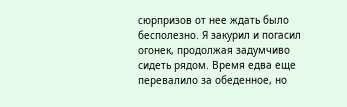сюрпризов от нее ждать было бесполезно. Я закурил и погасил огонек, продолжая задумчиво сидеть рядом. Время едва еще перевалило за обеденное, но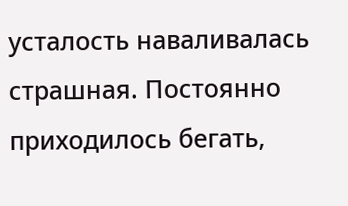усталость наваливалась страшная. Постоянно приходилось бегать,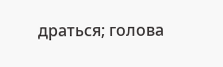драться; голова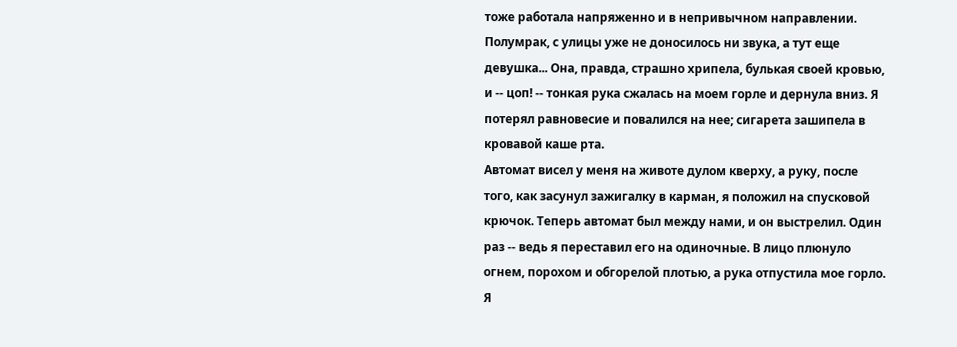тоже работала напряженно и в непривычном направлении. Полумрак, с улицы уже не доносилось ни звука, а тут еще девушка... Она, правда, страшно хрипела, булькая своей кровью, и -- цоп! -- тонкая рука сжалась на моем горле и дернула вниз. Я потерял равновесие и повалился на нее; сигарета зашипела в кровавой каше рта.
Автомат висел у меня на животе дулом кверху, а руку, после того, как засунул зажигалку в карман, я положил на спусковой крючок. Теперь автомат был между нами, и он выстрелил. Один раз -- ведь я переставил его на одиночные. В лицо плюнуло огнем, порохом и обгорелой плотью, а рука отпустила мое горло. Я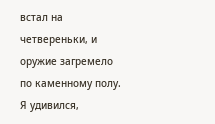встал на четвереньки, и оружие загремело по каменному полу. Я удивился,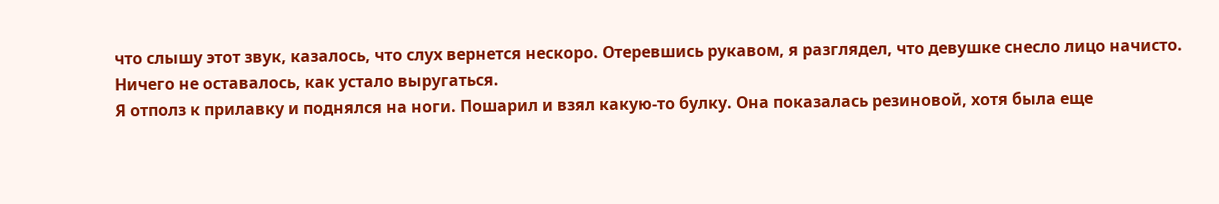что слышу этот звук, казалось, что слух вернется нескоро. Отеревшись рукавом, я разглядел, что девушке снесло лицо начисто.
Ничего не оставалось, как устало выругаться.
Я отполз к прилавку и поднялся на ноги. Пошарил и взял какую-то булку. Она показалась резиновой, хотя была еще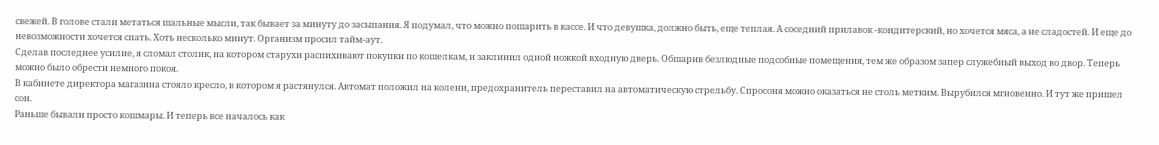свежей. В голове стали метаться шальные мысли, так бывает за минуту до засыпания. Я подумал, что можно пошарить в кассе. И что девушка, должно быть, еще теплая. А соседний прилавок -кондитерский, но хочется мяса, а не сладостей. И еще до невозможности хочется спать. Хоть несколько минут. Организм просил тайм-аут.
Сделав последнее усилие, я сломал столик, на котором старухи распихивают покупки по кошелкам, и заклинил одной ножкой входную дверь. Обшарив безлюдные подсобные помещения, тем же образом запер служебный выход во двор. Теперь можно было обрести немного покоя.
В кабинете директора магазина стояло кресло, в котором я растянулся. Автомат положил на колени, предохранитель переставил на автоматическую стрельбу. Спросоня можно оказаться не столь метким. Вырубился мгновенно. И тут же пришел сон.
Раньше бывали просто кошмары. И теперь все началось как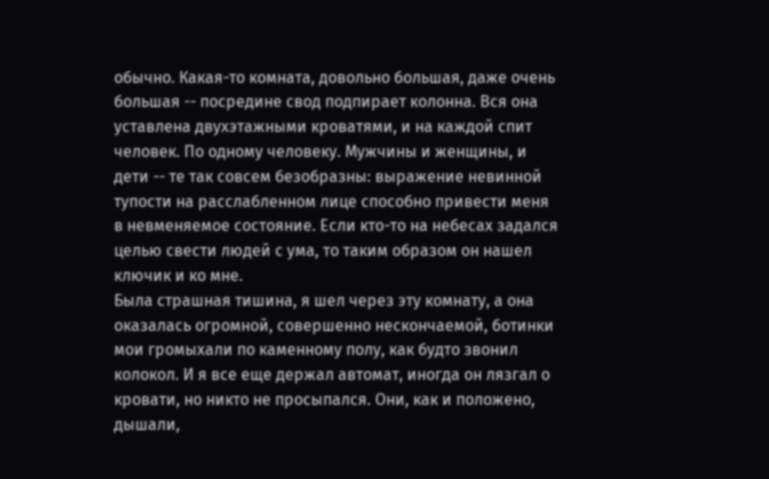обычно. Какая-то комната, довольно большая, даже очень большая -- посредине свод подпирает колонна. Вся она уставлена двухэтажными кроватями, и на каждой спит человек. По одному человеку. Мужчины и женщины, и дети -- те так совсем безобразны: выражение невинной тупости на расслабленном лице способно привести меня в невменяемое состояние. Если кто-то на небесах задался целью свести людей с ума, то таким образом он нашел ключик и ко мне.
Была страшная тишина, я шел через эту комнату, а она оказалась огромной, совершенно нескончаемой, ботинки мои громыхали по каменному полу, как будто звонил колокол. И я все еще держал автомат, иногда он лязгал о кровати, но никто не просыпался. Они, как и положено, дышали,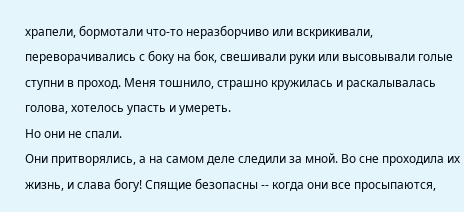храпели, бормотали что-то неразборчиво или вскрикивали, переворачивались с боку на бок, свешивали руки или высовывали голые ступни в проход. Меня тошнило, страшно кружилась и раскалывалась голова, хотелось упасть и умереть.
Но они не спали.
Они притворялись, а на самом деле следили за мной. Во сне проходила их жизнь, и слава богу! Спящие безопасны -- когда они все просыпаются,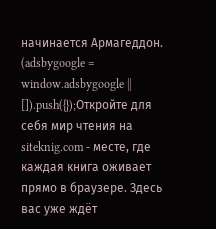начинается Армагеддон.
(adsbygoogle = window.adsbygoogle || []).push({});Откройте для себя мир чтения на siteknig.com - месте, где каждая книга оживает прямо в браузере. Здесь вас уже ждёт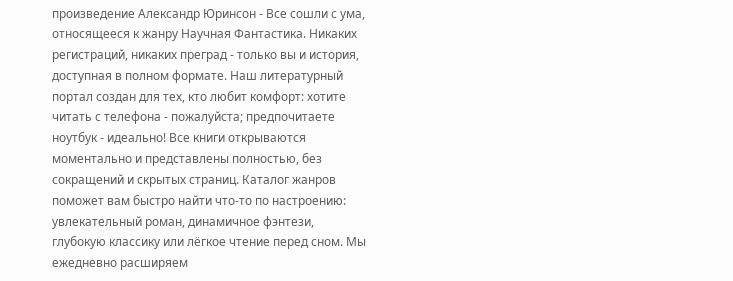произведение Александр Юринсон - Все сошли с ума, относящееся к жанру Научная Фантастика. Никаких регистраций, никаких преград - только вы и история, доступная в полном формате. Наш литературный портал создан для тех, кто любит комфорт: хотите читать с телефона - пожалуйста; предпочитаете ноутбук - идеально! Все книги открываются моментально и представлены полностью, без сокращений и скрытых страниц. Каталог жанров поможет вам быстро найти что-то по настроению: увлекательный роман, динамичное фэнтези, глубокую классику или лёгкое чтение перед сном. Мы ежедневно расширяем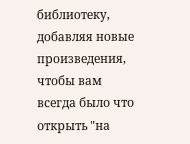библиотеку, добавляя новые произведения, чтобы вам всегда было что открыть "на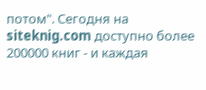потом". Сегодня на siteknig.com доступно более 200000 книг - и каждая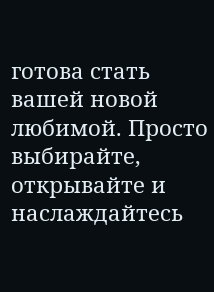готова стать вашей новой любимой. Просто выбирайте, открывайте и наслаждайтесь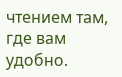чтением там, где вам удобно.